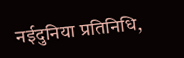नईदुनिया प्रतिनिधि,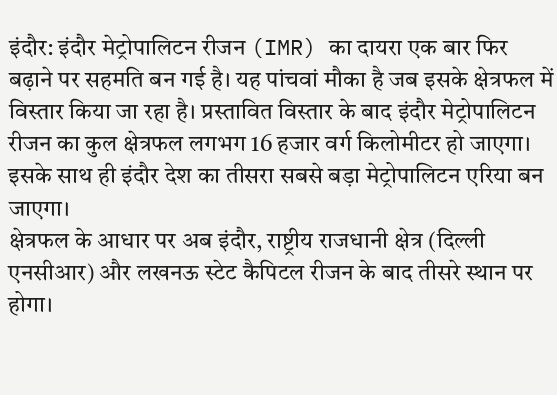इंदौर: इंदौर मेट्रोपालिटन रीजन (IMR) का दायरा एक बार फिर बढ़ाने पर सहमति बन गई है। यह पांचवां मौका है जब इसके क्षेत्रफल में विस्तार किया जा रहा है। प्रस्तावित विस्तार के बाद इंदौर मेट्रोपालिटन रीजन का कुल क्षेत्रफल लगभग 16 हजार वर्ग किलोमीटर हो जाएगा। इसके साथ ही इंदौर देश का तीसरा सबसे बड़ा मेट्रोपालिटन एरिया बन जाएगा।
क्षेत्रफल के आधार पर अब इंदौर, राष्ट्रीय राजधानी क्षेत्र (दिल्ली एनसीआर) और लखनऊ स्टेट कैपिटल रीजन के बाद तीसरे स्थान पर होगा।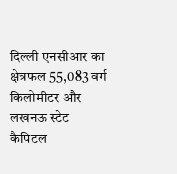दिल्ली एनसीआर का क्षेत्रफल 55,083 वर्ग किलोमीटर और लखनऊ स्टेट कैपिटल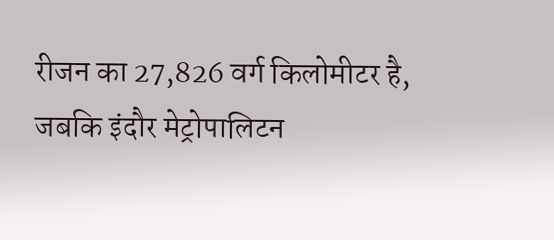रीजन का 27,826 वर्ग किलोमीटर है, जबकि इंदौर मेट्रोपालिटन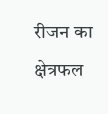रीजन का क्षेत्रफल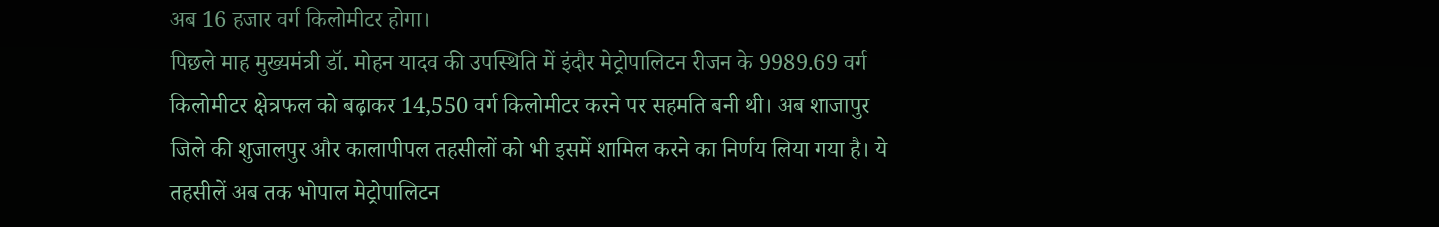अब 16 हजार वर्ग किलोमीटर होगा।
पिछले माह मुख्यमंत्री डॉ. मोहन यादव की उपस्थिति में इंदौर मेट्रोपालिटन रीजन के 9989.69 वर्ग किलोमीटर क्षेत्रफल को बढ़ाकर 14,550 वर्ग किलोमीटर करने पर सहमति बनी थी। अब शाजापुर जिले की शुजालपुर और कालापीपल तहसीलों को भी इसमें शामिल करने का निर्णय लिया गया है। ये तहसीलें अब तक भोपाल मेट्रोपालिटन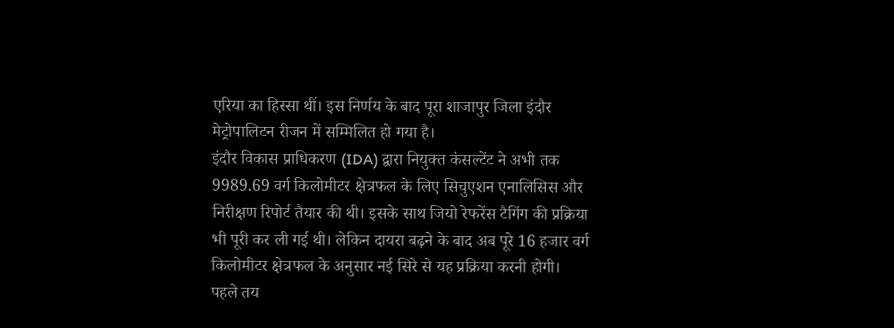एरिया का हिस्सा थीं। इस निर्णय के बाद पूरा शाजापुर जिला इंदौर मेट्रोपालिटन रीजन में सम्मिलित हो गया है।
इंदौर विकास प्राधिकरण (IDA) द्वारा नियुक्त कंसल्टेंट ने अभी तक 9989.69 वर्ग किलोमीटर क्षेत्रफल के लिए सिचुएशन एनालिसिस और निरीक्षण रिपोर्ट तैयार की थी। इसके साथ जियो रेफरेंस टैगिंग की प्रक्रिया भी पूरी कर ली गई थी। लेकिन दायरा बढ़ने के बाद अब पूरे 16 हजार वर्ग किलोमीटर क्षेत्रफल के अनुसार नई सिरे से यह प्रक्रिया करनी होगी।
पहले तय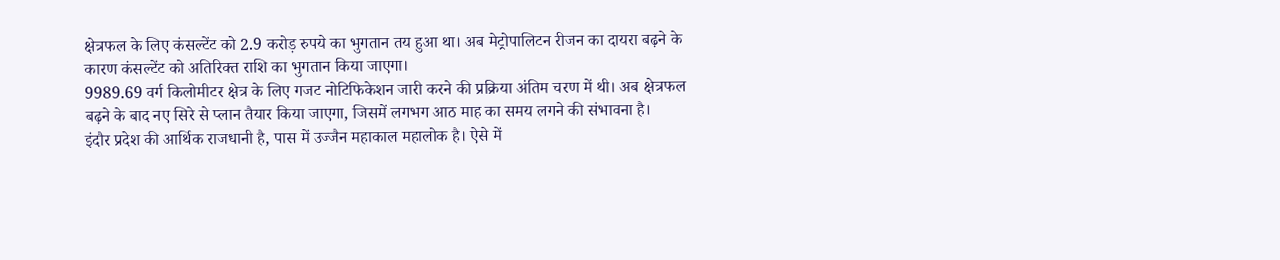क्षेत्रफल के लिए कंसल्टेंट को 2.9 करोड़ रुपये का भुगतान तय हुआ था। अब मेट्रोपालिटन रीजन का दायरा बढ़ने के कारण कंसल्टेंट को अतिरिक्त राशि का भुगतान किया जाएगा।
9989.69 वर्ग किलोमीटर क्षेत्र के लिए गजट नोटिफिकेशन जारी करने की प्रक्रिया अंतिम चरण में थी। अब क्षेत्रफल बढ़ने के बाद नए सिरे से प्लान तैयार किया जाएगा, जिसमें लगभग आठ माह का समय लगने की संभावना है।
इंदौर प्रदेश की आर्थिक राजधानी है, पास में उज्जैन महाकाल महालोक है। ऐसे में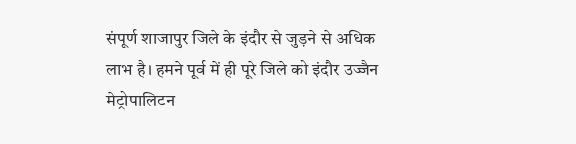संपूर्ण शाजापुर जिले के इंदौर से जुड़ने से अधिक लाभ है। हमने पूर्व में ही पूरे जिले को इंदौर उज्जैन मेट्रोपालिटन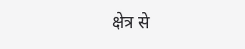क्षेत्र से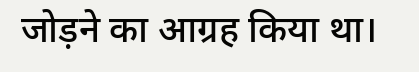जोड़ने का आग्रह किया था।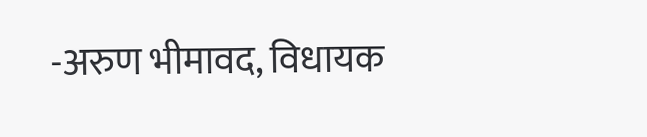-अरुण भीमावद, विधायक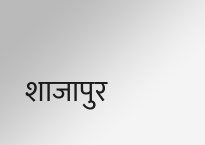शाजापुर